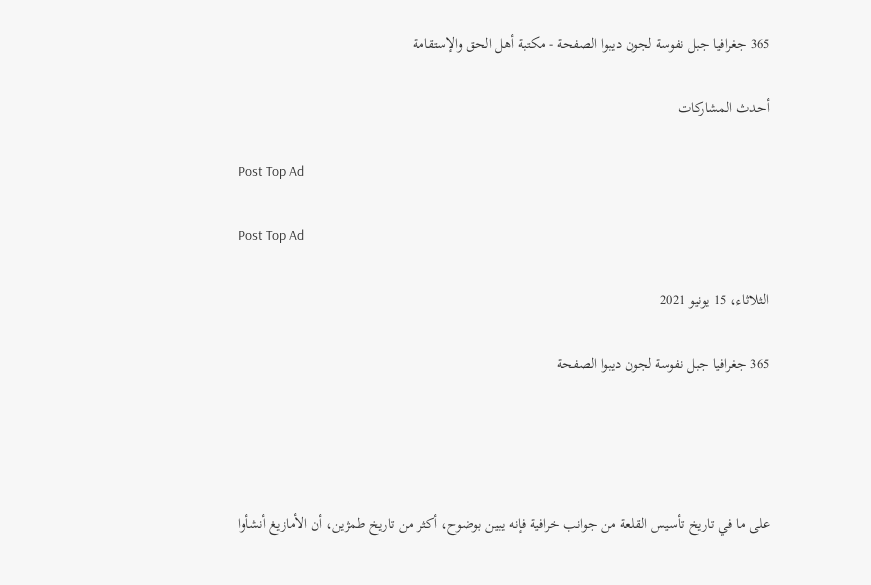365 جغرافيا جبل نفوسة لجون ديبوا الصفحة - مكتبة أهل الحق والإستقامة

أحدث المشاركات

Post Top Ad

Post Top Ad

الثلاثاء، 15 يونيو 2021

365 جغرافيا جبل نفوسة لجون ديبوا الصفحة




على ما في تاريخ تأسيس القلعة من جوانب خرافية فإنه يبين بوضوح، أكثر من تاريخ طمژين، أن الأمازيغ أنشأوا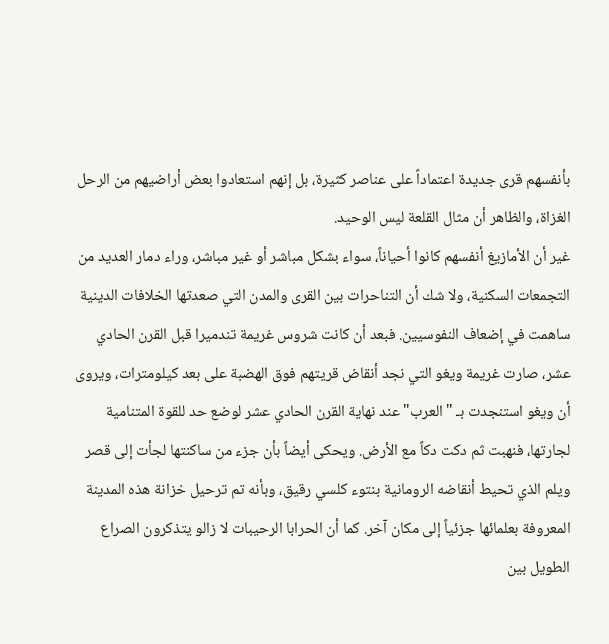بأنفسهم قرى جديدة اعتماداً على عناصر كثيرة، بل إنهم استعادوا بعض أراضيهم من الرحل الغزاة، والظاهر أن مثال القلعة ليس الوحيد.
غير أن الأمازيغ أنفسهم كانوا أحياناً، سواء بشكل مباشر أو غير مباشر، وراء دمار العديد من التجمعات السكنية، ولا شك أن التناحرات بين القرى والمدن التي صعدتها الخلافات الدينية ساهمت في إضعاف النفوسيين. فبعد أن كانت شروس غريمة تندميرا قبل القرن الحادي عشر، صارت غريمة ويغو التي نجد أنقاض قريتهم فوق الهضبة على بعد كيلومترات، ويروى أن ويغو استنجدت بـ "العرب" عند نهاية القرن الحادي عشر لوضع حد للقوة المتنامية لجارتها، فنهبت ثم دكت دكاً مع الأرض. ويحكى أيضاً بأن جزء من ساكنتها لجأت إلى قصر ويلم الذي تحيط أنقاضه الرومانية بنتوء كلسي رقيق، وبأنه تم ترحيل خزانة هذه المدينة المعروفة بعلمائها جزئياً إلى مكان آخر. كما أن الحرابا الرحيبات لا زالو يتذكرون الصراع الطويل بين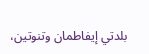بلدتي إيفاطمان وتنوتين،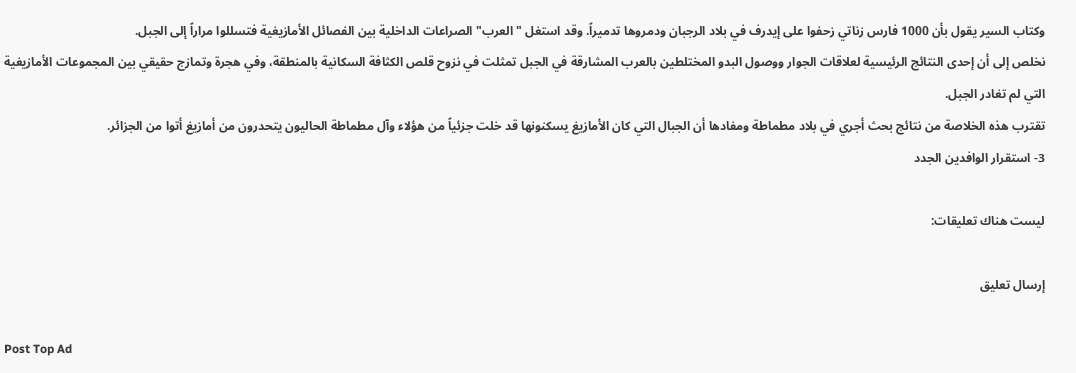وكتاب السير يقول بأن 1000 فارس زناتي زحفوا على إيدرف في بلاد الرجبان ودمروها تدميراً. وقد استغل "العرب" الصراعات الداخلية بين الفصائل الأمازيغية فتسللوا مراراً إلى الجبل.
نخلص إلى أن إحدى النتائج الرئيسية لعلاقات الجوار ووصول البدو المختلطين بالعرب المشارقة في الجبل تمثلت في نزوح قلص الكثافة السكانية بالمنطقة، وفي هجرة وتمازج حقيقي بين المجموعات الأمازيغية التي لم تغادر الجبل.
تقترب هذه الخلاصة من نتائج بحث أجري في بلاد مطماطة ومفادها أن الجبال التي كان الأمازيغ يسكنونها قد خلت جزئياً من هؤلاء وآل مطماطة الحاليون يتحدرون من أمازيغ أتوا من الجزائر.
3- استقرار الوافدين الجدد

ليست هناك تعليقات:

إرسال تعليق

Post Top Ad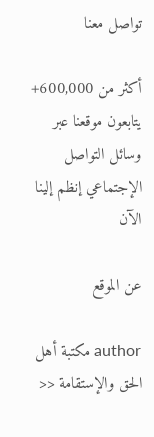تواصل معنا

أكثر من 600,000+ يتابعون موقعنا عبر وسائل التواصل الإجتماعي إنظم إلينا الآن

عن الموقع

author مكتبة أهل الحق والإستقامة <<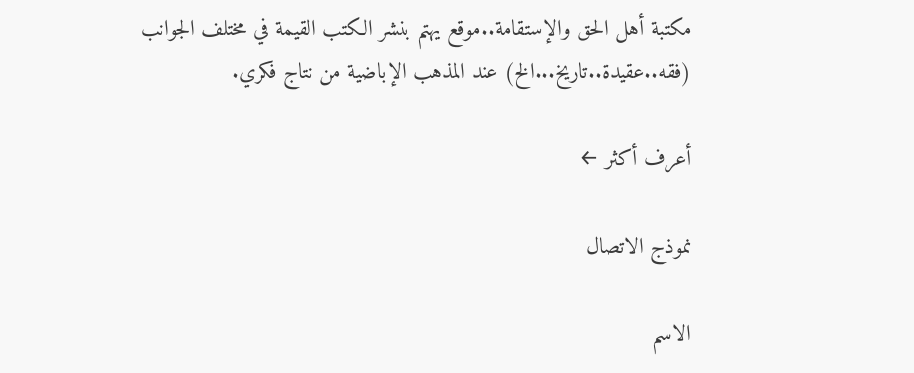مكتبة أهل الحق والإستقامة..موقع يهتم بنشر الكتب القيمة في مختلف الجوانب (فقه..عقيدة..تاريخ...الخ) عند المذهب الإباضية من نتاج فكري.

أعرف أكثر ←

نموذج الاتصال

الاسم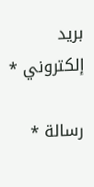بريد إلكتروني *

رسالة *